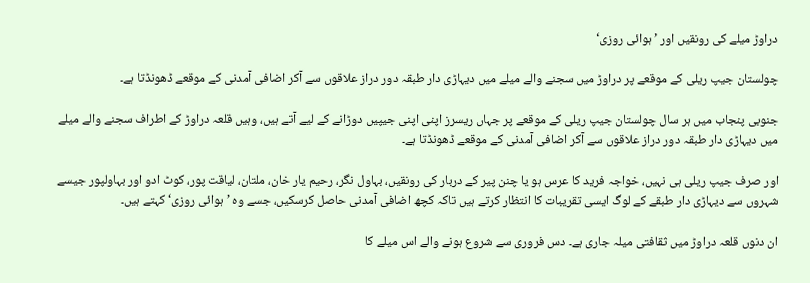دراوڑ میلے کی رونقیں اور ’ہوائی روزی‘

چولستان جیپ ریلی کے موقعے پر دراوڑ میں سجنے والے میلے میں دیہاڑی دار طبقہ دور دراز علاقوں سے آکر اضافی آمدنی کے موقعے ڈھونڈتا ہے۔

جنوبی پنجاب میں ہر سال چولستان جیپ ریلی کے موقعے پر جہاں ریسرز اپنی اپنی جیپیں دوڑانے کے لیے آتے ہیں، وہیں قلعہ دراوڑ کے اطراف سجنے والے میلے میں دیہاڑی دار طبقہ دور دراز علاقوں سے آکر اضافی آمدنی کے موقعے ڈھونڈتا ہے۔

اور صرف جیپ ریلی ہی نہیں، خواجہ فرید کا عرس ہو یا چنن پیر کے دربار کی رونقیں، بہاول نگر، رحیم یار خان، ملتان، لیاقت پور، کوٹ ادو اور بہاولپور جیسے شہروں سے دیہاڑی دار طبقے کے لوگ ایسی تقریبات کا انتظار کرتے ہیں تاکہ کچھ اضافی آمدنی حاصل کرسکیں، جسے وہ ’ہوائی روزی‘ کہتے ہیں۔

ان دنوں قلعہ دراوڑ میں ثقافتی میلہ جاری ہے۔ دس فروری سے شروع ہونے والے اس میلے کا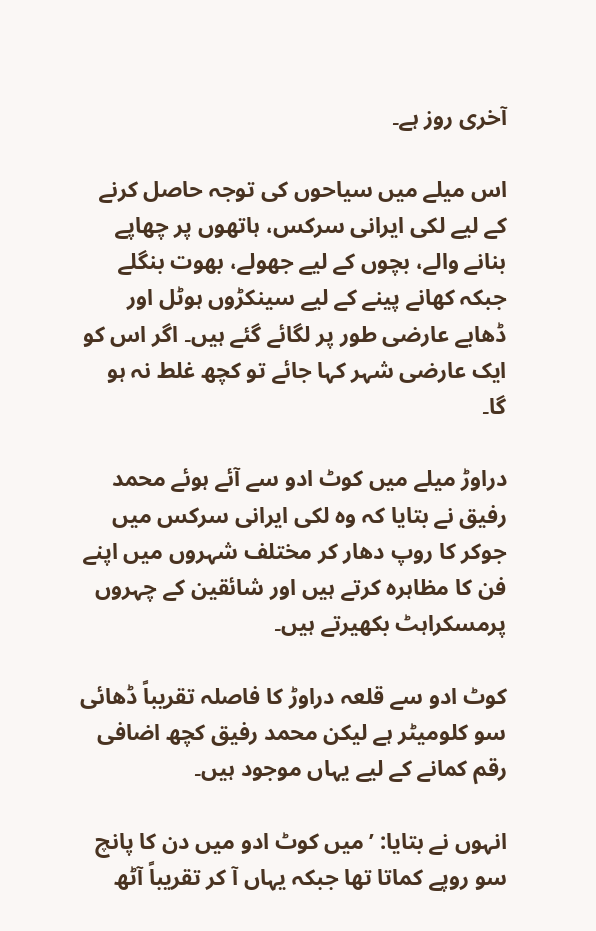آخری روز ہے۔

اس میلے میں سیاحوں کی توجہ حاصل کرنے کے لیے لکی ایرانی سرکس، ہاتھوں پر چھاپے بنانے والے، بچوں کے لیے جھولے، بھوت بنگلے جبکہ کھانے پینے کے لیے سینکڑوں ہوٹل اور ڈھابے عارضی طور پر لگائے گئے ہیں۔ اگر اس کو ایک عارضی شہر کہا جائے تو کچھ غلط نہ ہو گا۔

دراوڑ میلے میں کوٹ ادو سے آئے ہوئے محمد رفیق نے بتایا کہ وہ لکی ایرانی سرکس میں جوکر کا روپ دھار کر مختلف شہروں میں اپنے فن کا مظاہرہ کرتے ہیں اور شائقین کے چہروں پرمسکراہٹ بکھیرتے ہیں۔

کوٹ ادو سے قلعہ دراوڑ کا فاصلہ تقریباً ڈھائی سو کلومیٹر ہے لیکن محمد رفیق کچھ اضافی رقم کمانے کے لیے یہاں موجود ہیں۔

انہوں نے بتایا: ’میں کوٹ ادو میں دن کا پانچ سو روپے کماتا تھا جبکہ یہاں آ کر تقریباً آٹھ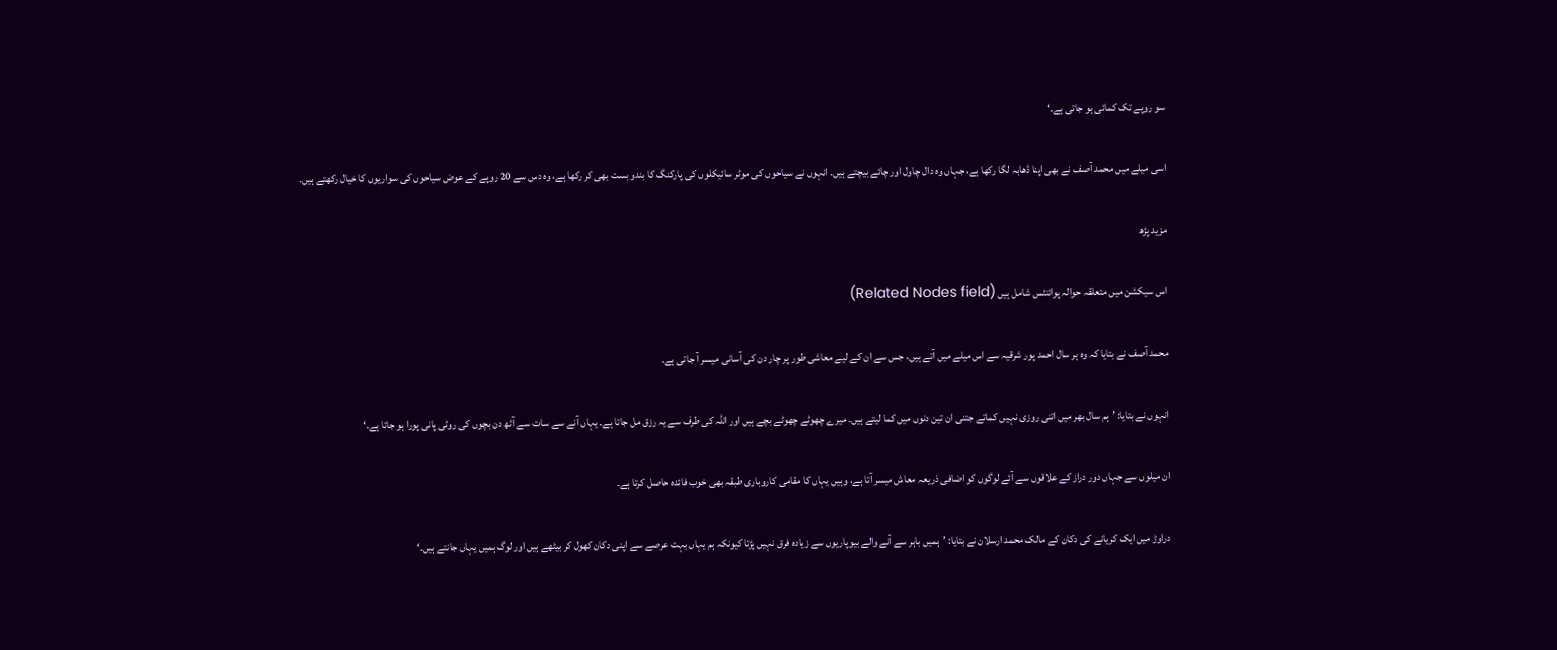سو روپے تک کمائی ہو جاتی ہے۔‘

اسی میلے میں محمد آصف نے بھی اپنا ڈھابہ لگا رکھا ہے، جہاں وہ دال چاول اور چائے بیچتے ہیں۔ انہوں نے سیاحوں کی موٹر سائیکلوں کی پارکنگ کا بندو بست بھی کر رکھا ہے، وہ دس سے 20 روپے کے عوض سیاحوں کی سواریوں کا خیال رکھتے ہیں۔

مزید پڑھ

اس سیکشن میں متعلقہ حوالہ پوائنٹس شامل ہیں (Related Nodes field)

محمد آصف نے بتایا کہ وہ ہر سال احمد پور شرقیہ سے اس میلے میں آتے ہیں، جس سے ان کے لیے معاشی طور پر چار دن کی آسانی میسر آ جاتی ہے۔

انہوں نے بتایا: ’ہم سال بھر میں اتنی روزی نہیں کماتے جتنی ان تین دنوں میں کما لیتے ہیں۔ میرے چھوٹے چھوٹے بچے ہیں اور اللہ کی طرف سے یہ رزق مل جاتا ہے۔ یہاں آنے سے سات سے آٹھ دن بچوں کی روٹی پانی پورا ہو جاتا ہے۔‘

ان میلوں سے جہاں دور دراز کے علاقوں سے آئے لوگوں کو اضافی ذریعہ معاش میسر آتا ہے، وہیں یہاں کا مقامی کاروباری طبقہ بھی خوب فائدہ حاصل کرتا ہے۔

دراوڑ میں ایک کریانے کی دکان کے مالک محمد ارسلان نے بتایا: ’ہمیں باہر سے آنے والے بیوپاریوں سے زیادہ فرق نہیں پڑتا کیونکہ ہم یہاں بہت عرصے سے اپنی دکان کھول کر بیٹھے ہیں اور لوگ ہمیں یہاں جانتے ہیں۔‘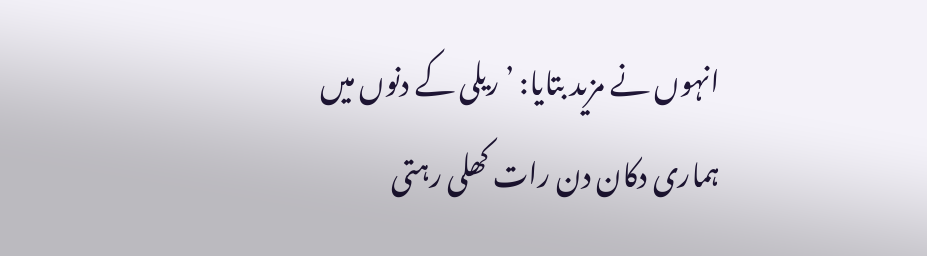انہوں نے مزید بتایا: ’ریلی کے دنوں میں ہماری دکان دن رات کھلی رہتی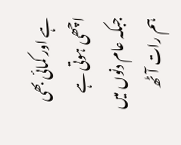ہے اور کمائی بھی اچھی ہوتی ہے جبکہ عام دنوں میں ہم رات آٹھ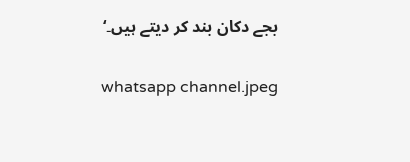بجے دکان بند کر دیتے ہیں۔‘

whatsapp channel.jpeg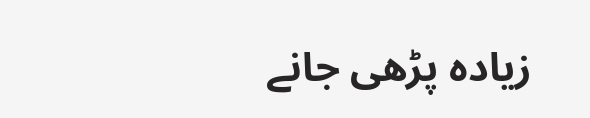زیادہ پڑھی جانے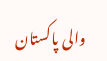والی پاکستان